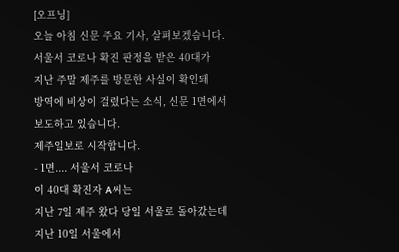[오프닝]
오늘 아침 신문 주요 기사, 살펴보겠습니다.
서울서 코로나 확진 판정을 받은 40대가
지난 주말 제주를 방문한 사실이 확인돼
방역에 비상이 걸렸다는 소식, 신문 1면에서 보도하고 있습니다.
제주일보로 시작합니다.
- 1면.... 서울서 코로나
이 40대 확진자 A씨는
지난 7일 제주 왔다 당일 서울로 돌아갔는데
지난 10일 서울에서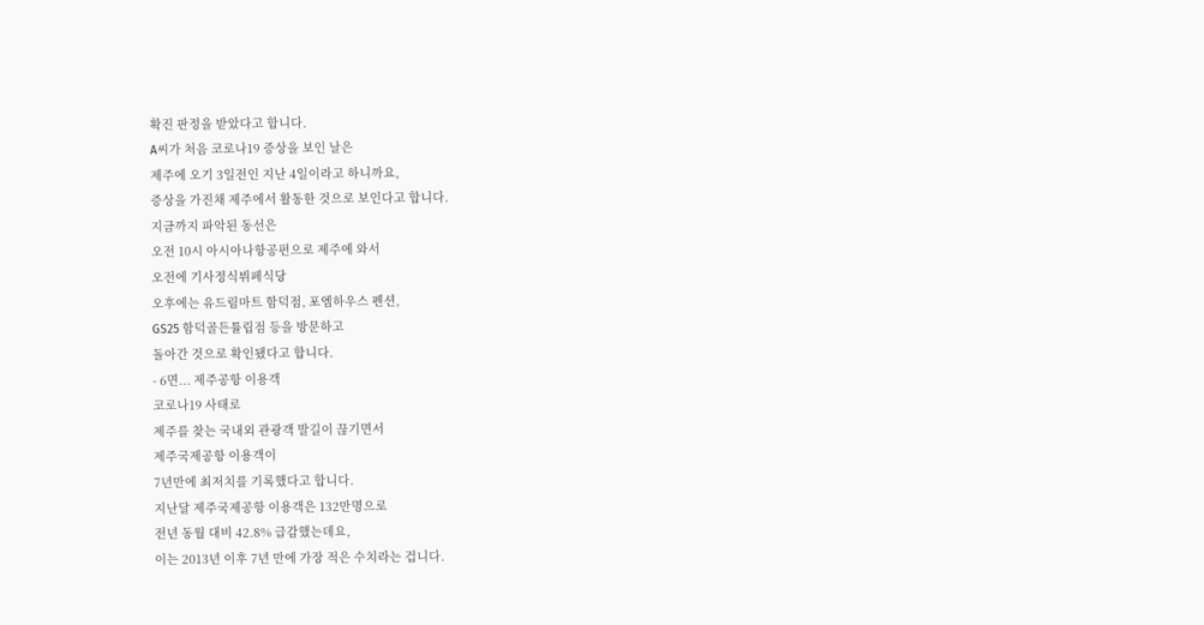확진 판정을 받았다고 합니다.
A씨가 처음 코로나19 증상을 보인 날은
제주에 오기 3일전인 지난 4일이라고 하니까요,
증상을 가진채 제주에서 활동한 것으로 보인다고 합니다.
지금까지 파악된 동선은
오전 10시 아시아나항공편으로 제주에 와서
오전에 기사정식뷔페식당
오후에는 유드림마트 함덕점, 포엠하우스 펜션,
GS25 함덕골든튤립점 등을 방문하고
돌아간 것으로 확인됐다고 합니다.
- 6면... 제주공항 이용객
코로나19 사태로
제주를 찾는 국내외 관광객 발길이 끊기면서
제주국제공항 이용객이
7년만에 최저치를 기록했다고 합니다.
지난달 제주국제공항 이용객은 132만명으로
전년 동월 대비 42.8% 급감했는데요,
이는 2013년 이후 7년 만에 가장 적은 수치라는 겁니다.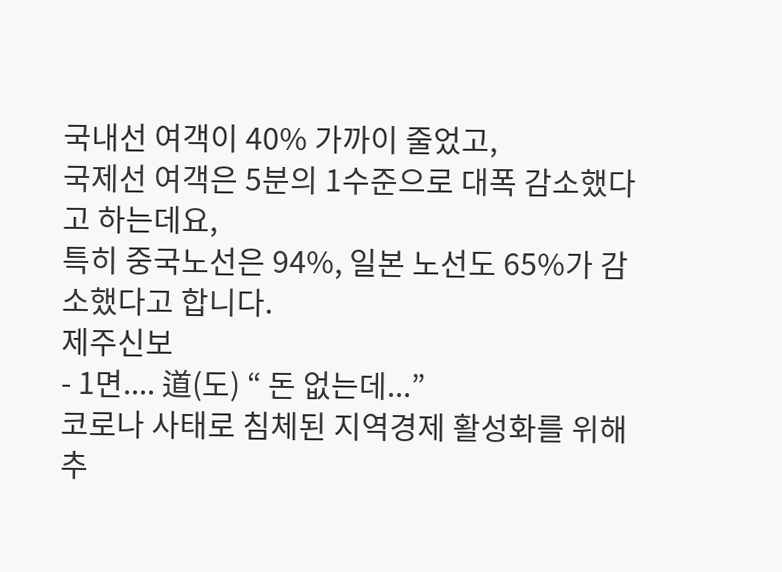국내선 여객이 40% 가까이 줄었고,
국제선 여객은 5분의 1수준으로 대폭 감소했다고 하는데요,
특히 중국노선은 94%, 일본 노선도 65%가 감소했다고 합니다.
제주신보
- 1면.... 道(도) “ 돈 없는데...”
코로나 사태로 침체된 지역경제 활성화를 위해
추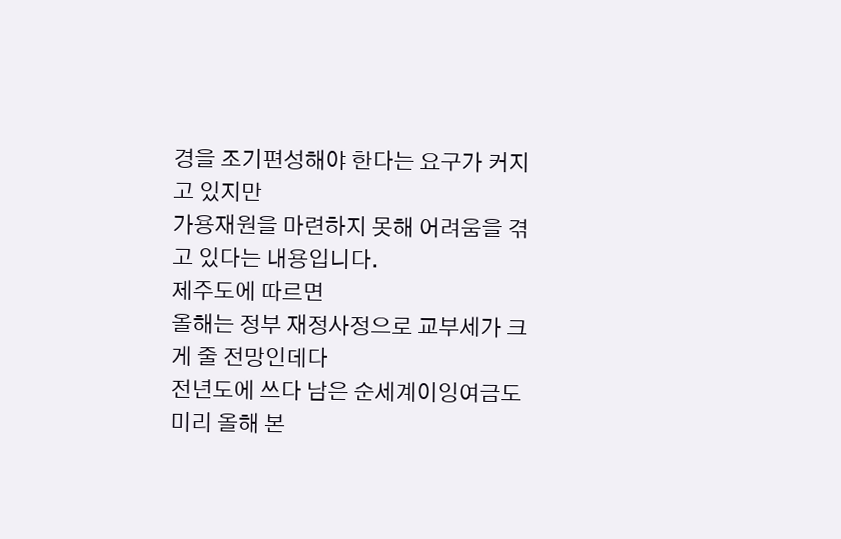경을 조기편성해야 한다는 요구가 커지고 있지만
가용재원을 마련하지 못해 어려움을 겪고 있다는 내용입니다.
제주도에 따르면
올해는 정부 재정사정으로 교부세가 크게 줄 전망인데다
전년도에 쓰다 남은 순세계이잉여금도
미리 올해 본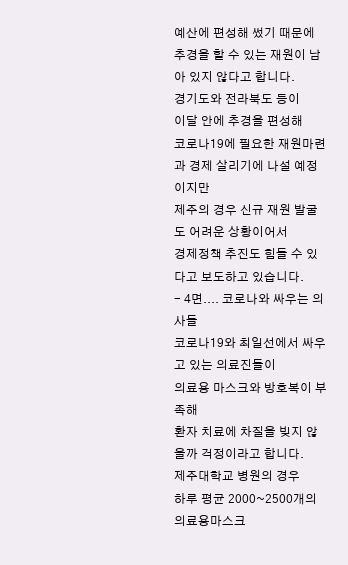예산에 편성해 썼기 때문에
추경을 할 수 있는 재원이 남아 있지 않다고 합니다.
경기도와 전라북도 등이
이달 안에 추경을 편성해
코로나19에 필요한 재원마련과 경제 살리기에 나설 예정이지만
제주의 경우 신규 재원 발굴도 어려운 상황이어서
경제정책 추진도 힘들 수 있다고 보도하고 있습니다.
- 4면.... 코로나와 싸우는 의사들
코로나19와 최일선에서 싸우고 있는 의료진들이
의료용 마스크와 방호복이 부족해
환자 치료에 차질을 빚지 않을까 걱정이라고 합니다.
제주대학교 병원의 경우
하루 평균 2000~2500개의 의료용마스크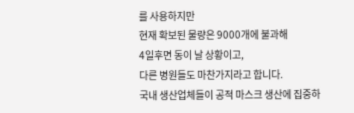를 사용하지만
현재 확보된 물량은 9000개에 불과해
4일후면 동이 날 상황이고,
다른 병원들도 마찬가지라고 합니다.
국내 생산업체들이 공적 마스크 생산에 집중하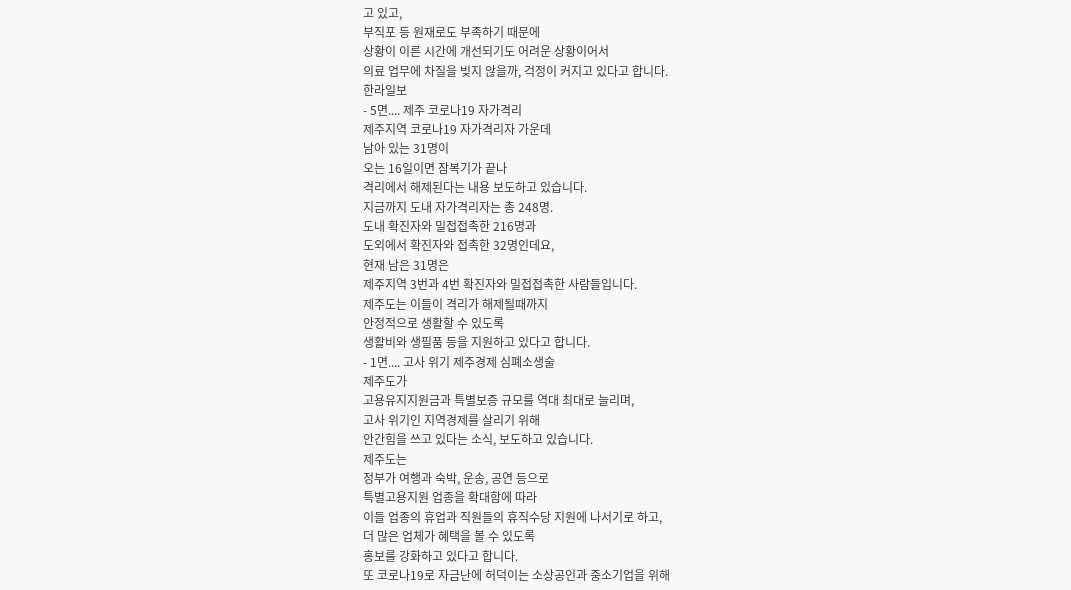고 있고,
부직포 등 원재로도 부족하기 때문에
상황이 이른 시간에 개선되기도 어려운 상황이어서
의료 업무에 차질을 빚지 않을까, 걱정이 커지고 있다고 합니다.
한라일보
- 5면.... 제주 코로나19 자가격리
제주지역 코로나19 자가격리자 가운데
남아 있는 31명이
오는 16일이면 잠복기가 끝나
격리에서 해제된다는 내용 보도하고 있습니다.
지금까지 도내 자가격리자는 총 248명.
도내 확진자와 밀접접촉한 216명과
도외에서 확진자와 접촉한 32명인데요,
현재 남은 31명은
제주지역 3번과 4번 확진자와 밀접접촉한 사람들입니다.
제주도는 이들이 격리가 해제될때까지
안정적으로 생활할 수 있도록
생활비와 생필품 등을 지원하고 있다고 합니다.
- 1면.... 고사 위기 제주경제 심폐소생술
제주도가
고용유지지원금과 특별보증 규모를 역대 최대로 늘리며,
고사 위기인 지역경제를 살리기 위해
안간힘을 쓰고 있다는 소식, 보도하고 있습니다.
제주도는
정부가 여행과 숙박, 운송, 공연 등으로
특별고용지원 업종을 확대함에 따라
이들 업종의 휴업과 직원들의 휴직수당 지원에 나서기로 하고,
더 많은 업체가 혜택을 볼 수 있도록
홍보를 강화하고 있다고 합니다.
또 코로나19로 자금난에 허덕이는 소상공인과 중소기업을 위해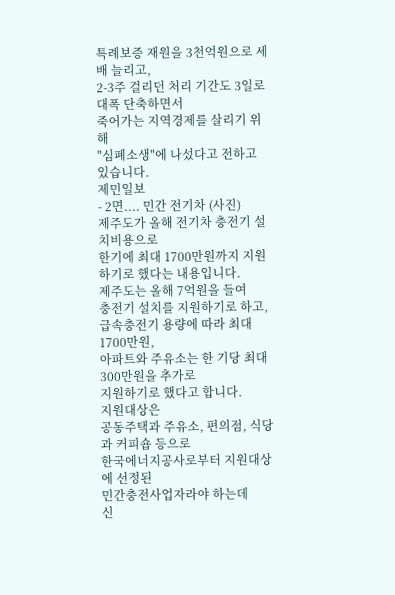특례보증 재원을 3천억원으로 세 배 늘리고,
2-3주 걸리던 처리 기간도 3일로 대폭 단축하면서
죽어가는 지역경제를 살리기 위해
"심폐소생"에 나섰다고 전하고 있습니다.
제민일보
- 2면.... 민간 전기차 (사진)
제주도가 올해 전기차 충전기 설치비용으로
한기에 최대 1700만원까지 지원하기로 했다는 내용입니다.
제주도는 올해 7억원을 들여
충전기 설치를 지원하기로 하고,
급속충전기 용량에 따라 최대 1700만원,
아파트와 주유소는 한 기당 최대 300만원을 추가로
지원하기로 했다고 합니다.
지원대상은
공동주택과 주유소, 편의점, 식당과 커피숍 등으로
한국에너지공사로부터 지원대상에 선정된
민간충전사업자라야 하는데
신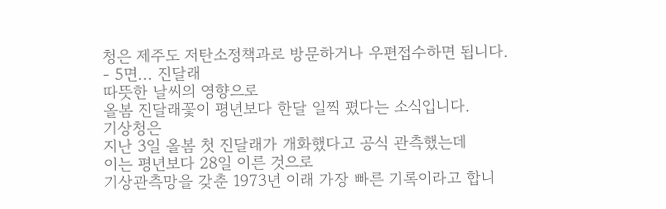청은 제주도 저탄소정책과로 방문하거나 우편접수하면 됩니다.
- 5면... 진달래
따뜻한 날씨의 영향으로
올봄 진달래꽃이 평년보다 한달 일찍 폈다는 소식입니다.
기상청은
지난 3일 올봄 첫 진달래가 개화했다고 공식 관측했는데
이는 평년보다 28일 이른 것으로
기상관측망을 갖춘 1973년 이래 가장 빠른 기록이라고 합니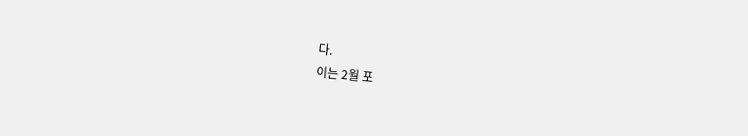다.
이는 2월 포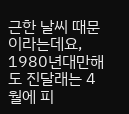근한 날씨 때문이라는데요,
1980년대만해도 진달래는 4월에 피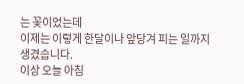는 꽃이었는데
이제는 이렇게 한달이나 앞당겨 피는 일까지 생겼습니다.
이상 오늘 아침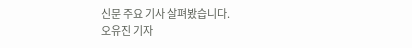신문 주요 기사 살펴봤습니다.
오유진 기자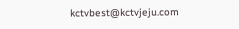kctvbest@kctvjeju.com